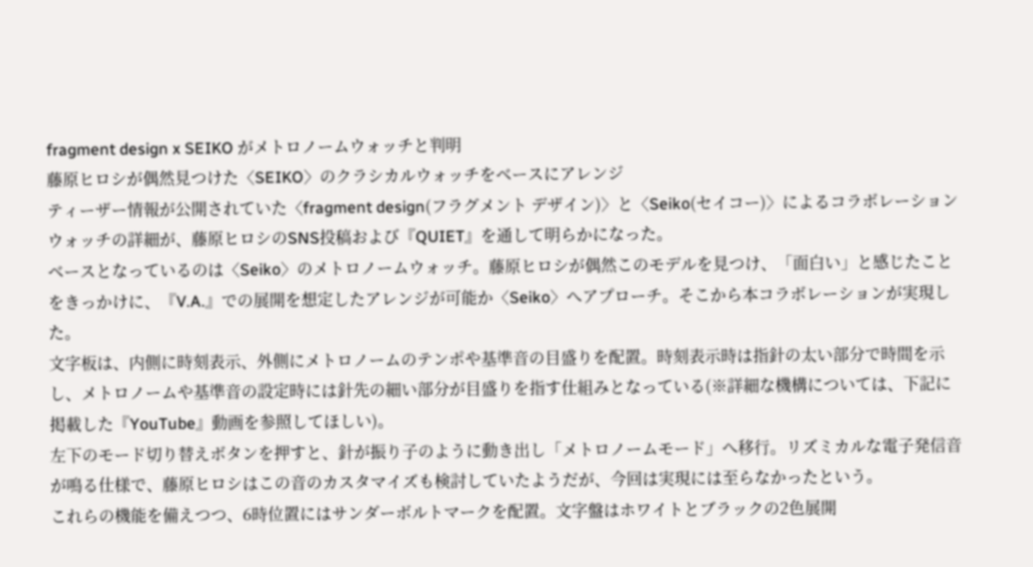fragment design x SEIKO がメトロノームウォッチと判明
藤原ヒロシが偶然見つけた〈SEIKO〉のクラシカルウォッチをベースにアレンジ
ティーザー情報が公開されていた〈fragment design(フラグメント デザイン)〉と〈Seiko(セイコー)〉によるコラボレーションウォッチの詳細が、藤原ヒロシのSNS投稿および『QUIET』を通して明らかになった。
ベースとなっているのは〈Seiko〉のメトロノームウォッチ。藤原ヒロシが偶然このモデルを見つけ、「面白い」と感じたことをきっかけに、『V.A.』での展開を想定したアレンジが可能か〈Seiko〉へアプローチ。そこから本コラボレーションが実現した。
文字板は、内側に時刻表示、外側にメトロノームのテンポや基準音の目盛りを配置。時刻表示時は指針の太い部分で時間を示し、メトロノームや基準音の設定時には針先の細い部分が目盛りを指す仕組みとなっている(※詳細な機構については、下記に掲載した『YouTube』動画を参照してほしい)。
左下のモード切り替えボタンを押すと、針が振り子のように動き出し「メトロノームモード」へ移行。リズミカルな電子発信音が鳴る仕様で、藤原ヒロシはこの音のカスタマイズも検討していたようだが、今回は実現には至らなかったという。
これらの機能を備えつつ、6時位置にはサンダーボルトマークを配置。文字盤はホワイトとブラックの2色展開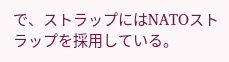で、ストラップにはNATOストラップを採用している。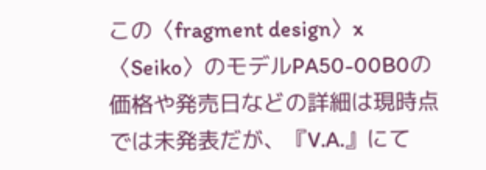この〈fragment design〉x〈Seiko〉のモデルPA50-00B0の価格や発売日などの詳細は現時点では未発表だが、『V.A.』にて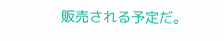販売される予定だ。